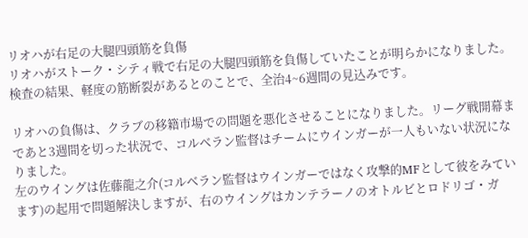リオハが右足の大腿四頭筋を負傷
リオハがストーク・シティ戦で右足の大腿四頭筋を負傷していたことが明らかになりました。検査の結果、軽度の筋断裂があるとのことで、全治4~6週間の見込みです。

リオハの負傷は、クラブの移籍市場での問題を悪化させることになりました。リーグ戦開幕まであと3週間を切った状況で、コルベラン監督はチームにウインガーが一人もいない状況になりました。
左のウイングは佐藤龍之介(コルベラン監督はウインガーではなく攻撃的MFとして彼をみています)の起用で問題解決しますが、右のウイングはカンテラーノのオトルビとロドリゴ・ガ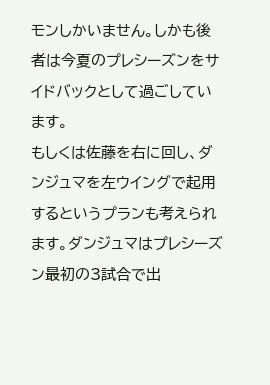モンしかいません。しかも後者は今夏のプレシーズンをサイドバックとして過ごしています。
もしくは佐藤を右に回し、ダンジュマを左ウイングで起用するというプランも考えられます。ダンジュマはプレシーズン最初の3試合で出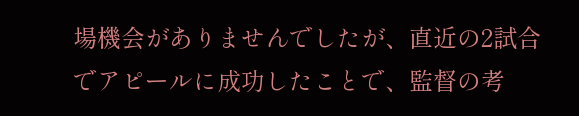場機会がありませんでしたが、直近の2試合でアピールに成功したことで、監督の考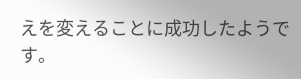えを変えることに成功したようです。